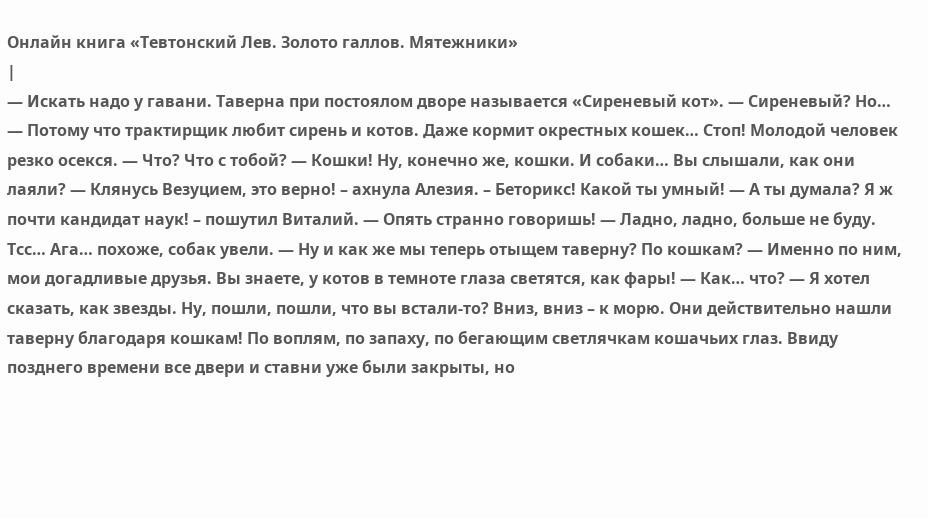Онлайн книга «Тевтонский Лев. Золото галлов. Мятежники»
|
— Искать надо у гавани. Таверна при постоялом дворе называется «Сиреневый кот». — Сиреневый? Но… — Потому что трактирщик любит сирень и котов. Даже кормит окрестных кошек… Стоп! Молодой человек резко осекся. — Что? Что с тобой? — Кошки! Ну, конечно же, кошки. И собаки… Вы слышали, как они лаяли? — Клянусь Везуцием, это верно! – ахнула Алезия. – Беторикс! Какой ты умный! — А ты думала? Я ж почти кандидат наук! – пошутил Виталий. — Опять странно говоришь! — Ладно, ладно, больше не буду. Тсс… Ага… похоже, собак увели. — Ну и как же мы теперь отыщем таверну? По кошкам? — Именно по ним, мои догадливые друзья. Вы знаете, у котов в темноте глаза светятся, как фары! — Как… что? — Я хотел сказать, как звезды. Ну, пошли, пошли, что вы встали-то? Вниз, вниз – к морю. Они действительно нашли таверну благодаря кошкам! По воплям, по запаху, по бегающим светлячкам кошачьих глаз. Ввиду позднего времени все двери и ставни уже были закрыты, но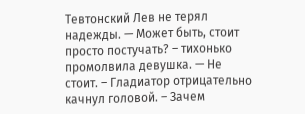Тевтонский Лев не терял надежды. — Может быть, стоит просто постучать? – тихонько промолвила девушка. — Не стоит. – Гладиатор отрицательно качнул головой. – Зачем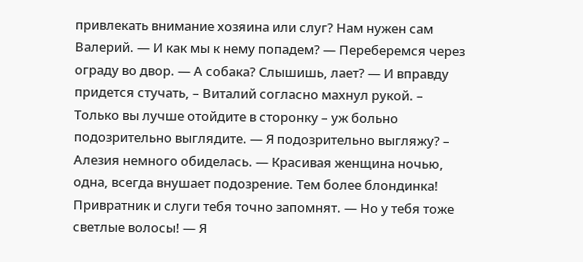привлекать внимание хозяина или слуг? Нам нужен сам Валерий. — И как мы к нему попадем? — Переберемся через ограду во двор. — А собака? Слышишь, лает? — И вправду придется стучать, – Виталий согласно махнул рукой. – Только вы лучше отойдите в сторонку – уж больно подозрительно выглядите. — Я подозрительно выгляжу? – Алезия немного обиделась. — Красивая женщина ночью, одна, всегда внушает подозрение. Тем более блондинка! Привратник и слуги тебя точно запомнят. — Но у тебя тоже светлые волосы! — Я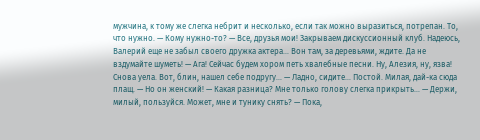мужчина, к тому же слегка небрит и несколько, если так можно выразиться, потрепан. То, что нужно. — Кому нужно-то? — Все, друзья мои! Закрываем дискуссионный клуб. Надеюсь, Валерий еще не забыл своего дружка актера… Вон там, за деревьями, ждите. Да не вздумайте шуметь! — Ага! Сейчас будем хором петь хвалебные песни. Ну, Алезия, ну, язва! Снова уела. Вот, блин, нашел себе подругу… — Ладно, сидите… Постой. Милая, дай-ка сюда плащ. — Но он женский! — Какая разница? Мне только голову слегка прикрыть… — Держи, милый, пользуйся. Может, мне и тунику снять? — Пока,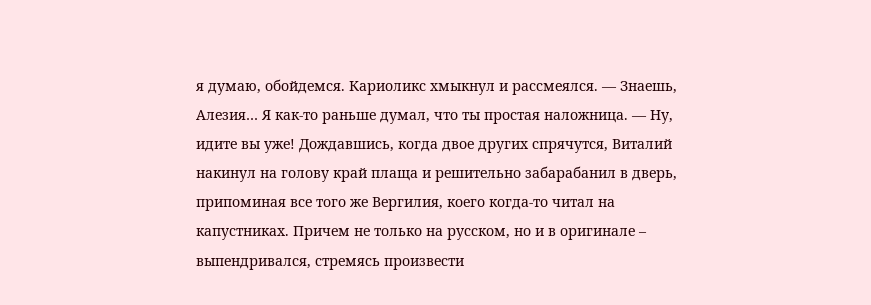я думаю, обойдемся. Кариоликс хмыкнул и рассмеялся. — Знаешь, Алезия… Я как-то раньше думал, что ты простая наложница. — Ну, идите вы уже! Дождавшись, когда двое других спрячутся, Виталий накинул на голову край плаща и решительно забарабанил в дверь, припоминая все того же Вергилия, коего когда-то читал на капустниках. Причем не только на русском, но и в оригинале – выпендривался, стремясь произвести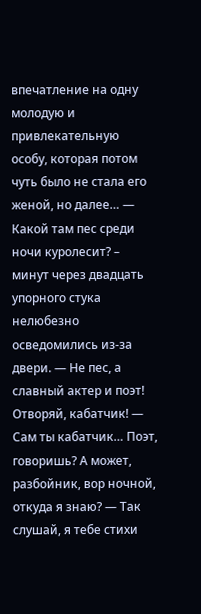впечатление на одну молодую и привлекательную особу, которая потом чуть было не стала его женой, но далее… — Какой там пес среди ночи куролесит? – минут через двадцать упорного стука нелюбезно осведомились из-за двери. — Не пес, а славный актер и поэт! Отворяй, кабатчик! — Сам ты кабатчик… Поэт, говоришь? А может, разбойник, вор ночной, откуда я знаю? — Так слушай, я тебе стихи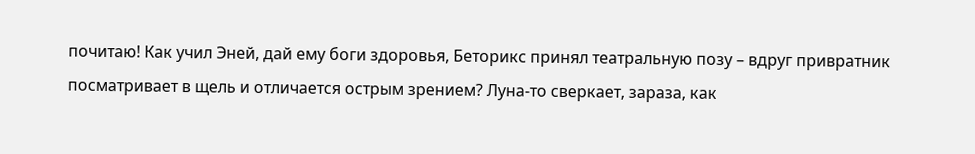почитаю! Как учил Эней, дай ему боги здоровья, Беторикс принял театральную позу – вдруг привратник посматривает в щель и отличается острым зрением? Луна-то сверкает, зараза, как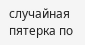случайная пятерка по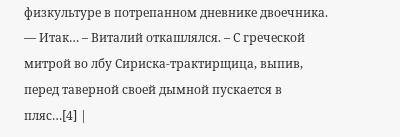физкультуре в потрепанном дневнике двоечника. — Итак… – Виталий откашлялся. – С греческой митрой во лбу Сириска-трактирщица, выпив, перед таверной своей дымной пускается в пляс…[4] |